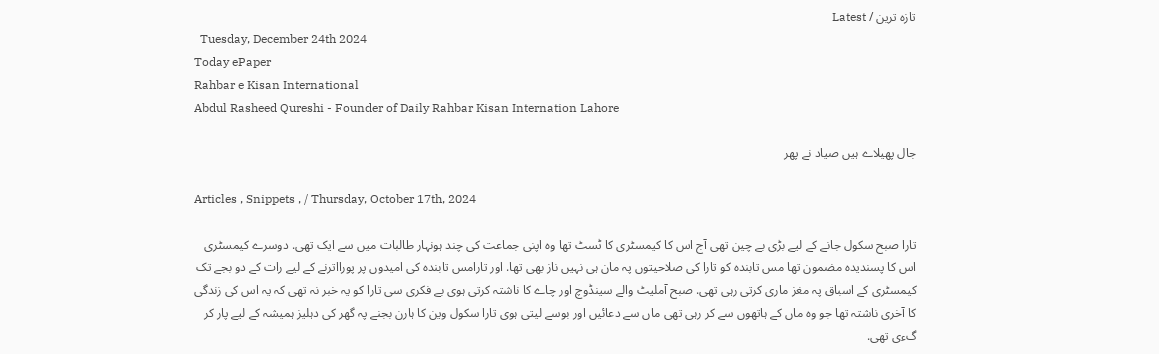تازہ ترین / Latest
  Tuesday, December 24th 2024
Today ePaper
Rahbar e Kisan International
Abdul Rasheed Qureshi - Founder of Daily Rahbar Kisan Internation Lahore

جال پھیلاے ہیں صیاد نے پھر

Articles , Snippets , / Thursday, October 17th, 2024

تارا صبح سکول جانے کے لیے بڑی بے چین تھی آج اس کا کیمسٹری کا ٹسٹ تھا وہ اپنی جماعت کی چند ہونہار طالبات میں سے ایک تھی. دوسرے کیمسٹری اس کا پسندیدہ مضمون تھا مس تابندہ کو تارا کی صلاحیتوں پہ مان ہی نہیں ناز بھی تھا. اور تارامس تابندہ کی امیدوں پر پورااترنے کے لیے رات کے دو بجے تک کیمسٹری کے اسباق پہ مغز ماری کرتی رہی تھی. صبح آملیٹ والے سینڈوچ اور چاے کا ناشتہ کرتی ہوی بے فکری سی تارا کو یہ خبر نہ تھی کہ یہ اس کی زندگی کا آخری ناشتہ تھا جو وہ ماں کے ہاتھوں سے کر رہی تھی ماں سے دعائیں اور بوسے لیتی ہوی تارا سکول وین کا ہارن بجنے پہ گھر کی دہلیز ہمیشہ کے لیے پار کر گءی تھی.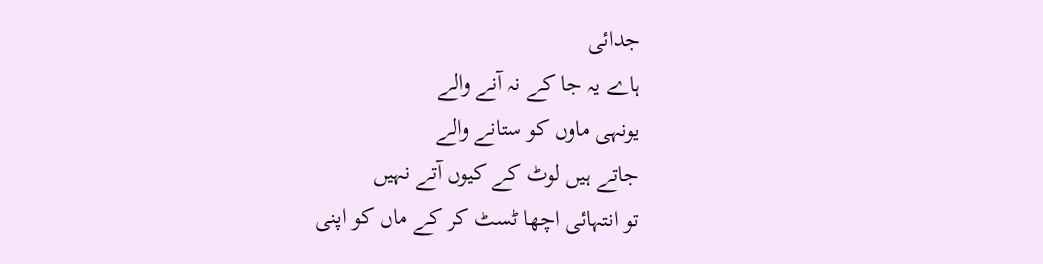جدائی
ہاے یہ جا کے نہ آنے والے
یونہی ماوں کو ستانے والے
جاتے ہیں لوٹ کے کیوں آتے نہیں
تو انتہائی اچھا ٹسٹ کر کے ماں کو اپنی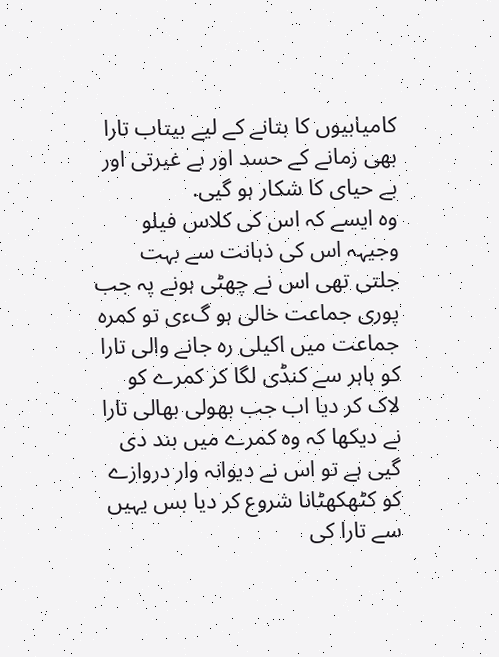کامیابیوں کا بتانے کے لیے بیتاب تارا بھی زمانے کے حسد اور بے غیرتی اور بے حیای کا شکار ہو گیی.
وہ ایسے کہ اس کی کلاس فیلو وجیہہ اس کی ذہانت سے بہت جلتی تھی اس نے چھٹی ہونے پہ جب پوری جماعت خالی ہو گءی تو کمرہ جماعت میں اکیلی رہ جانے والی تارا کو باہر سے کنڈی لگا کر کمرے کو لاک کر دیا اب جب بھولی بھالی تارا نے دیکھا کہ وہ کمرے میں بند دی گیی ہے تو اس نے دیوانہ وار دروازے کو کٹھکھٹانا شروع کر دیا بس یہیں سے تارا کی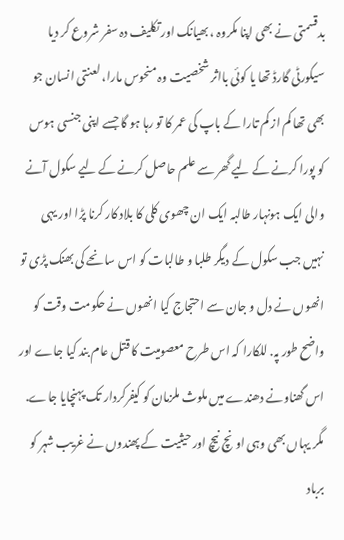بدقسمتی نے بھی اپنا مکروہ ، بھیانک اور تکلیف دہ سفر شروع کر دیا سیکورٹی گارڈ تھا یا کوئی بااثر شخصیت وہ منحوس مارا، لعنتی انسان جو بھی تھا کم از کم تارا کے باپ کی عمر کا تو رہا ہو گا جسے اپنی جنسی ہوس کو پورا کرنے کے لیے گھر سے علم حاصل کرنے کے لیے سکول آنے والی ایک ہونہار طالبہ ایک ان چھوی کلی کا بلاد کار کرنا پڑا اور یہی نہیں جب سکول کے دیگر طلبا و طالبات کو اس سانحے کی بھنک پڑی تو انھوں نے دل و جان سے احتجاج کیا انھوں نے حکومت وقت کو واضح طور پہ. للکارا کہ اس طرح معصومیت کا قتل عام بند کیا جاے اور اس گھناونے دھندے میں ملوث ملزمان کو کیفرکردار تک پہنچایا جاے. مگر یہاں بھی وہی اونچ نیچ اور حیثیت کے پھندوں نے غریب شہر کو برباد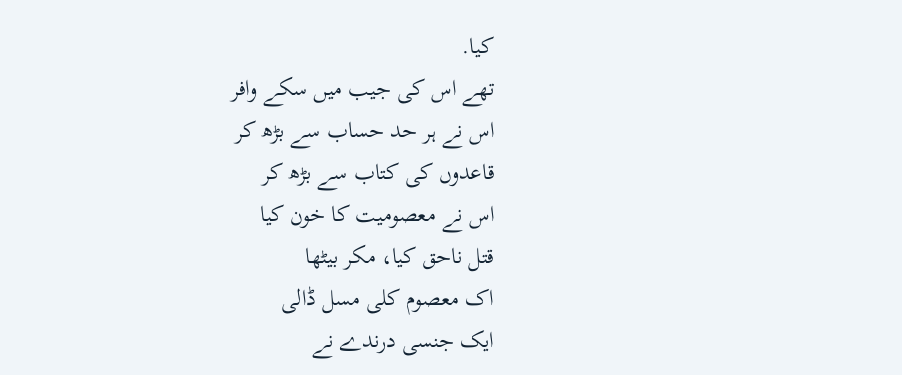کیا.
تھے اس کی جیب میں سکے وافر
اس نے ہر حد حساب سے بڑھ کر
قاعدوں کی کتاب سے بڑھ کر
اس نے معصومیت کا خون کیا
قتل ناحق کیا، مکر بیٹھا
اک معصوم کلی مسل ڈالی
ایک جنسی درندے نے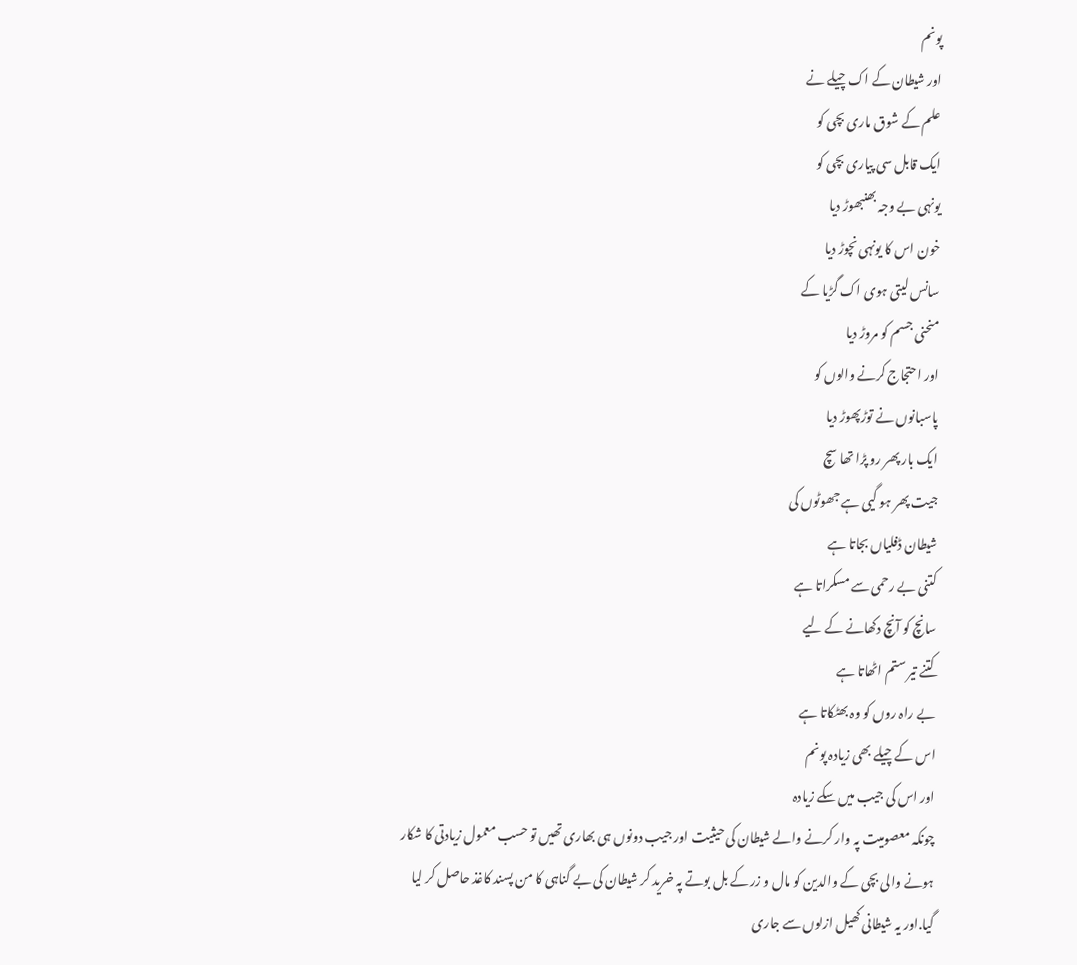پونم
اور شیطان کے اک چیلے نے
علم کے شوق ماری بچی کو
ایک قابل سی پیاری بچی کو
یونہی بے وجہ بھنبھوڑ دیا
خون اس کا یونہی نچوڑ دیا
سانس لیتی ہوی اک گڑیا کے
منحنی جسم کو مروڑ دیا
اور احتجاج کرنے والوں کو
پاسبانوں نے توڑپھوڑ دیا
ایک بار پھر رو پڑا تھا سچ
جیت پھر ہو گیی ہے جھوٹوں کی
شیطان ڈفلیاں بجاتا ہے
کتنی بے رحمی سے مسکراتا ہے
سانچ کو آنچ دکھانے کے لیے
کتنے تیر ستم اٹھاتا ہے
بے راہ روں کو وہ بھٹکاتا ہے
اس کے چیلے بھی زیادہ پونم
اور اس کی جیب میں سکے زیادہ
چونکہ معصومیت پہ وار کرنے والے شیطان کی حیثیت اور جیب دونوں ہی بھاری تھیں تو حسب معمول زیادتی کا شکار ہونے والی بچی کے والدین کو مال و زر کے بل بوتے پہ خرید کر شیطان کی بے گناہی کا من پسند کاغذ حاصل کر لیا گیا.اور یہ شیطانی کھیل ازلوں سے جاری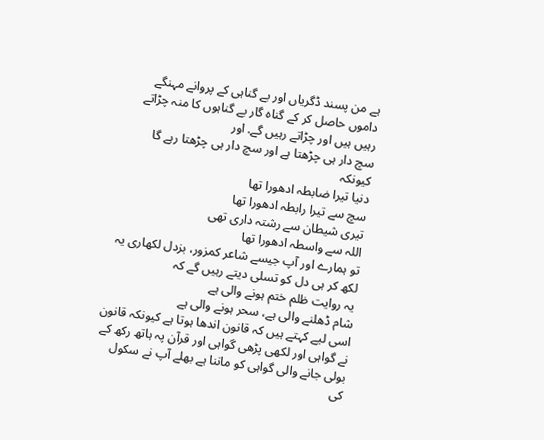ہے من پسند ڈگریاں اور بے گناہی کے پروانے مہنگے داموں حاصل کر کے گناہ گار بے گناہوں کا منہ چڑاتے رہیں ہیں اور چڑاتے رہیں گے. اور
سچ دار ہی چڑھتا ہے اور سچ دار ہی چڑھتا رہے گا کیونکہ
دنیا تیرا ضابطہ ادھورا تھا
سچ سے تیرا رابطہ ادھورا تھا
تیری شیطان سے رشتہ داری تھی
اللہ سے واسطہ ادھورا تھا
تو ہمارے اور آپ جیسے شاعر کمزور، بزدل لکھاری یہ لکھ کر ہی دل کو تسلی دیتے رہیں گے کہ
یہ روایت ظلم ختم ہونے والی ہے
شام ڈھلنے والی ہے، سحر ہونے والی ہے
اسی لیے کہتے ہیں کہ قانون اندھا ہوتا ہے کیونکہ قانون نے گواہی اور لکھی پڑھی گواہی اور قرآن پہ ہاتھ رکھ کے بولی جانے والی گواہی کو ماننا ہے بھلے آپ نے سکول کی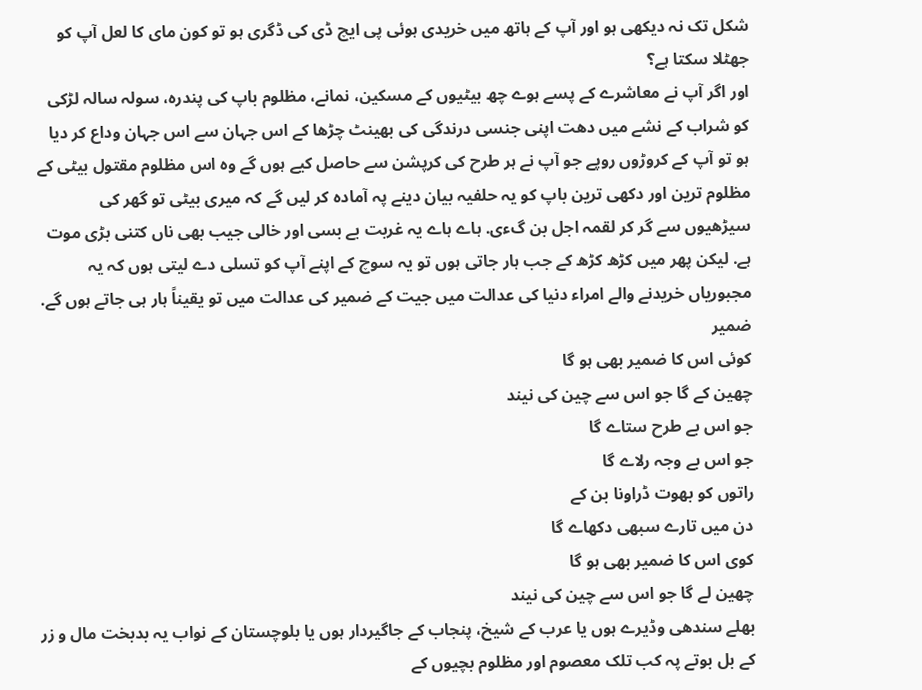شکل تک نہ دیکھی ہو اور آپ کے ہاتھ میں خریدی ہوئی پی ایچ ڈی کی ڈگری ہو تو کون مای کا لعل آپ کو جھٹلا سکتا ہے؟
اور اگر آپ نے معاشرے کے پسے ہوے چھ بیٹیوں کے مسکین، نمانے، مظلوم باپ کی پندرہ، سولہ سالہ لڑکی کو شراب کے نشے میں دھت اپنی جنسی درندگی کی بھینٹ چڑھا کے اس جہان سے اس جہان وداع کر دیا ہو تو آپ کے کروڑوں روپے جو آپ نے ہر طرح کی کرپشن سے حاصل کیے ہوں گے وہ اس مظلوم مقتول بیٹی کے مظلوم ترین اور دکھی ترین باپ کو یہ حلفیہ بیان دینے پہ آمادہ کر لیں گے کہ میری بیٹی تو گھر کی سیڑھیوں سے گر کر لقمہ اجل بن گءی. ہاے ہاے یہ غربت بے بسی اور خالی جیب بھی ناں کتنی بڑی موت ہے. لیکن پھر میں کڑھ کڑھ کے جب ہار جاتی ہوں تو یہ سوچ کے اپنے آپ کو تسلی دے لیتی ہوں کہ یہ مجبوریاں خریدنے والے امراء دنیا کی عدالت میں جیت کے ضمیر کی عدالت میں تو یقیناً ہار ہی جاتے ہوں گے.
ضمیر
کوئی اس کا ضمیر بھی ہو گا
چھین کے گا جو اس سے چین کی نیند
جو اس بے طرح ستاے گا
جو اس بے وجہ رلاے گا
راتوں کو بھوت ڈراونا بن کے
دن میں تارے سبھی دکھاے گا
کوی اس کا ضمیر بھی ہو گا
چھین لے گا جو اس سے چین کی نیند
بھلے سندھی وڈیرے ہوں یا عرب کے شیخ، پنجاب کے جاگیردار ہوں یا بلوچستان کے نواب یہ بدبخت مال و زر کے بل بوتے پہ کب تلک معصوم اور مظلوم بچیوں کے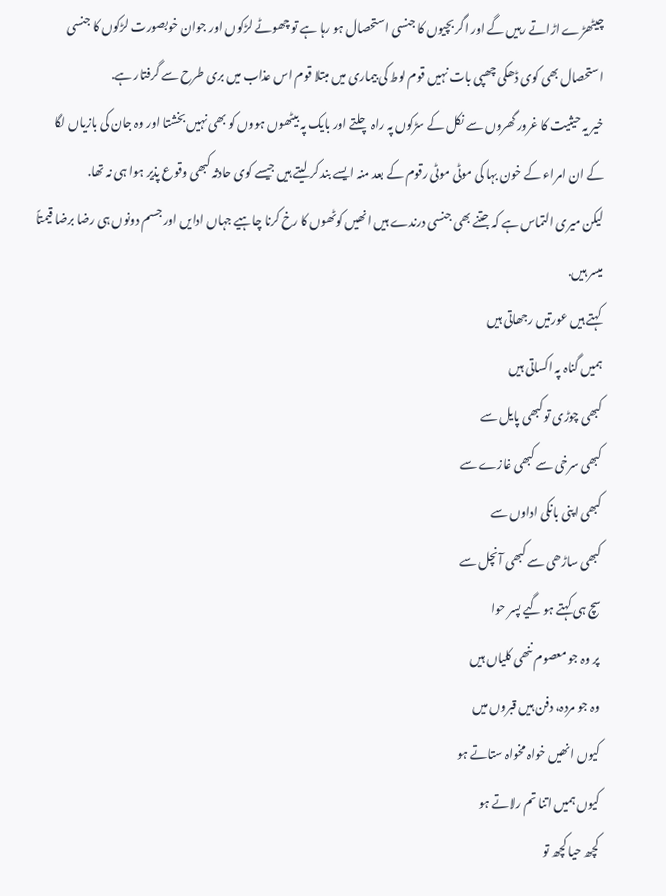چیٹھڑے اڑاتے رہیں گے اور اگر بچیوں کا جنسی استحصال ہو رہا ہے تو چھوٹے لڑکوں اور جوان خوبصورت لڑکوں کا جنسی استحصال بھی کوی ڈھکی چھپی بات نہیں قوم لوط کی بیماری میں مبتلا قوم اس عذاب میں بری طرح سے گرفتار ہے.
خیر یہ حیثیت کا غرور گھروں سے نکل کے سڑکوں پہ راہ چلتے اور بایک پہ بیٹھوں ہووں کو بھی نہیں بخشتا اور وہ جان کی بازیاں لگا کے ان امراء کے خون بہا کی موٹی موٹی رقوم کے بعد منہ ایسے بند کر لیتے ہیں جیسے کوی حادثہ کبھی وقوع پذیر ہوا ہی نہ تھا.
لیکن میری التماس ہے کہ جتنے بھی جنسی درندے ہیں انھیں کوٹھوں کا رخ کرنا چاہیے جہاں ادایں اور جسم دونوں ہی رضا برضا قیمتاً میسر ہیں.
کہتے ہیں عورتیں رجھاتی ہیں
ہمیں گناہ پہ اکساتی ہیں
کبھی چوڑی تو کبھی پایل سے
کبھی سرخی سے کبھی غازے سے
کبھی اپنی بانکی اداوں سے
کبھی ساڑھی سے کبھی آنچل سے
سچ ہی کہتے ہو گیے پسر حوا
پر وہ جو معصوم ننھی کلیاں ہیں
وہ جو مردہ، دفن ہیں قبروں میں
کیوں انھیں خواہ مخواہ ستاتے ہو
کیوں ہمیں اتنا تم رلاتے ہو
کچھ حیا کچھ تو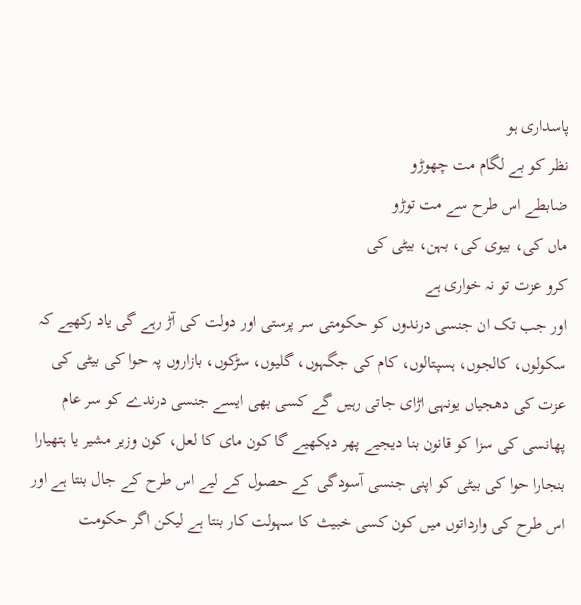پاسداری ہو
نظر کو بے لگام مت چھوڑو
ضابطے اس طرح سے مت توڑو
ماں کی، بیوی کی، بہن، بیٹی کی
کرو عزت تو نہ خواری ہے
اور جب تک ان جنسی درندوں کو حکومتی سر پرستی اور دولت کی آڑ رہے گی یاد رکھیے کہ سکولوں، کالجوں، ہسپتالوں، کام کی جگہوں، گلیوں، سڑکوں، بازاروں پہ حوا کی بیٹی کی عزت کی دھجیاں یونہی اڑای جاتی رہیں گے کسی بھی ایسے جنسی درندے کو سر عام پھانسی کی سزا کو قانون بنا دیجیے پھر دیکھیے گا کون مای کا لعل، کون وزیر مشیر یا ہتھیارا بنجارا حوا کی بیٹی کو اپنی جنسی آسودگی کے حصول کے لیے اس طرح کے جال بنتا ہے اور اس طرح کی وارداتوں میں کون کسی خبیث کا سہولت کار بنتا ہے لیکن اگر حکومت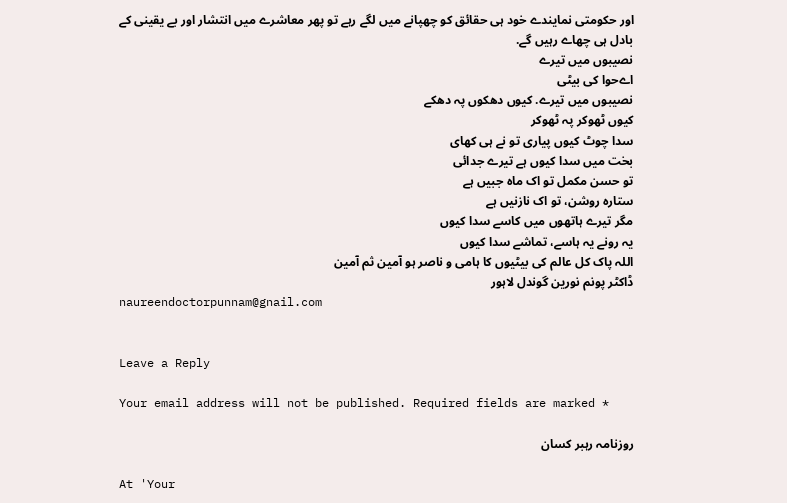اور حکومتی نمایندے خود ہی حقائق کو چھپانے میں لگے رہے تو پھر معاشرے میں انتشار اور بے یقینی کے بادل ہی چھاے رہیں گے.
نصیبوں میں تیرے
اےحوا کی بیٹی
نصیبوں میں تیرے. کیوں دھکوں پہ دھکے
کیوں ٹھوکر پہ ٹھوکر
سدا چوٹ کیوں پیاری تو نے ہی کھای
بخت میں سدا کیوں ہے تیرے جدائی
تو حسن مکمل تو اک ماہ جبیں ہے
ستارہ روشن، تو اک نازنیں ہے
مگر تیرے ہاتھوں میں کاسے سدا کیوں
یہ رونے یہ ہاسے، تماشے سدا کیوں
اللہ پاک کل عالم کی بیٹیوں کا ہامی و ناصر ہو آمین ثم آمین
ڈاکٹر پونم نورین گوندل لاہور
naureendoctorpunnam@gnail.com


Leave a Reply

Your email address will not be published. Required fields are marked *

روزنامہ رہبر کسان

At 'Your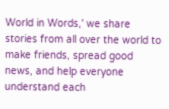World in Words,' we share stories from all over the world to make friends, spread good news, and help everyone understand each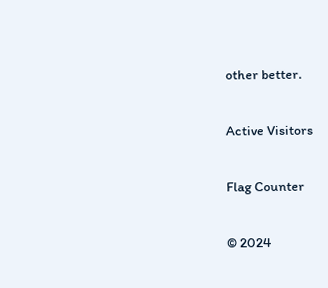other better.

Active Visitors

Flag Counter

© 2024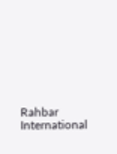Rahbar International